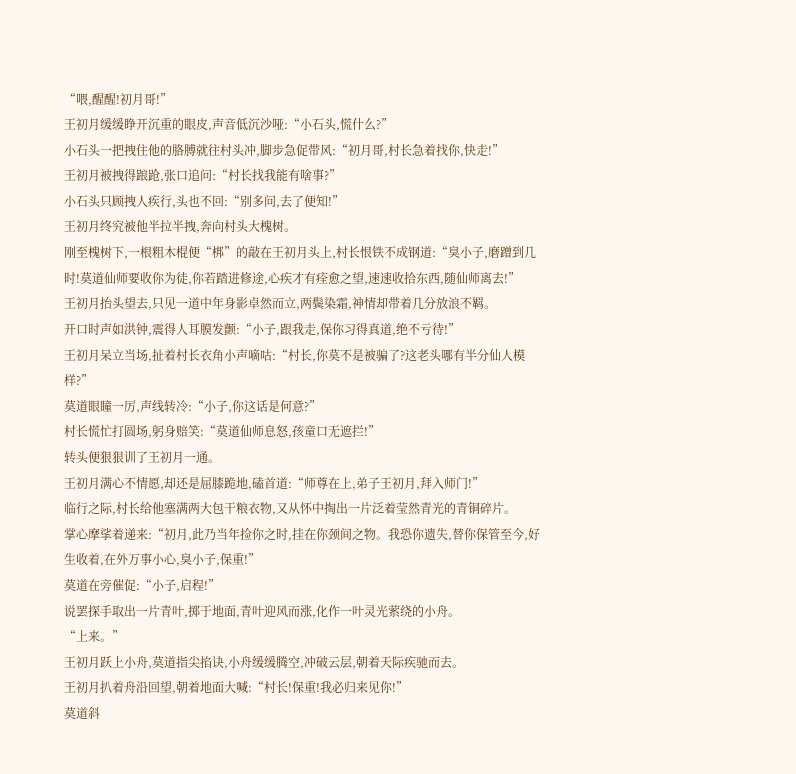“喂,醒醒!初月哥!”
王初月缓缓睁开沉重的眼皮,声音低沉沙哑:“小石头,慌什么?”
小石头一把拽住他的胳膊就往村头冲,脚步急促带风:“初月哥,村长急着找你,快走!”
王初月被拽得踉跄,张口追问:“村长找我能有啥事?”
小石头只顾拽人疾行,头也不回:“别多问,去了便知!”
王初月终究被他半拉半拽,奔向村头大槐树。
刚至槐树下,一根粗木棍便“梆”的敲在王初月头上,村长恨铁不成钢道:“臭小子,磨蹭到几时!莫道仙师要收你为徒,你若踏进修途,心疾才有痊愈之望,速速收拾东西,随仙师离去!”
王初月抬头望去,只见一道中年身影卓然而立,两鬓染霜,神情却带着几分放浪不羁。
开口时声如洪钟,震得人耳膜发颤:“小子,跟我走,保你习得真道,绝不亏待!”
王初月呆立当场,扯着村长衣角小声嘀咕:“村长,你莫不是被骗了?这老头哪有半分仙人模样?”
莫道眼瞳一厉,声线转冷:“小子,你这话是何意?”
村长慌忙打圆场,躬身赔笑:“莫道仙师息怒,孩童口无遮拦!”
转头便狠狠训了王初月一通。
王初月满心不情愿,却还是屈膝跪地,磕首道:“师尊在上,弟子王初月,拜入师门!”
临行之际,村长给他塞满两大包干粮衣物,又从怀中掏出一片泛着莹然青光的青铜碎片。
掌心摩挲着递来:“初月,此乃当年捡你之时,挂在你颈间之物。我恐你遗失,替你保管至今,好生收着,在外万事小心,臭小子,保重!”
莫道在旁催促:“小子,启程!”
说罢探手取出一片青叶,掷于地面,青叶迎风而涨,化作一叶灵光萦绕的小舟。
“上来。”
王初月跃上小舟,莫道指尖掐诀,小舟缓缓腾空,冲破云层,朝着天际疾驰而去。
王初月扒着舟沿回望,朝着地面大喊:“村长!保重!我必归来见你!”
莫道斜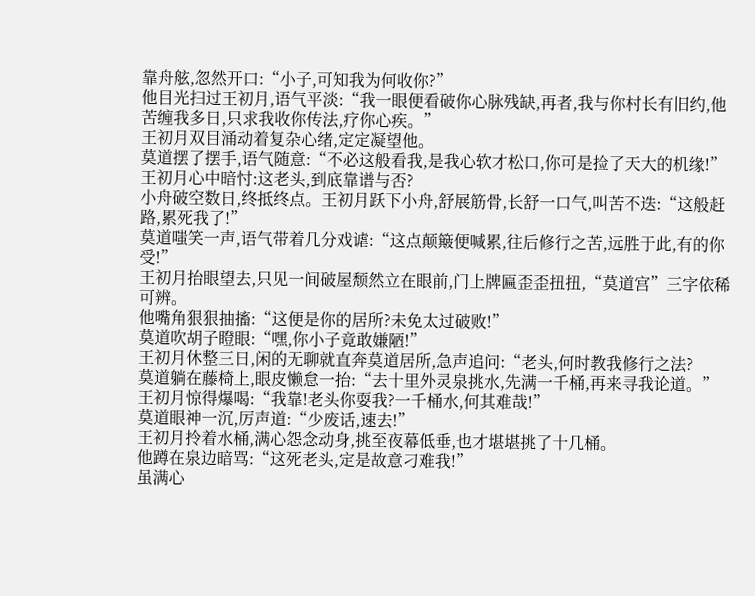靠舟舷,忽然开口:“小子,可知我为何收你?”
他目光扫过王初月,语气平淡:“我一眼便看破你心脉残缺,再者,我与你村长有旧约,他苦缠我多日,只求我收你传法,疗你心疾。”
王初月双目涌动着复杂心绪,定定凝望他。
莫道摆了摆手,语气随意:“不必这般看我,是我心软才松口,你可是捡了天大的机缘!”
王初月心中暗忖:这老头,到底靠谱与否?
小舟破空数日,终抵终点。王初月跃下小舟,舒展筋骨,长舒一口气,叫苦不迭:“这般赶路,累死我了!”
莫道嗤笑一声,语气带着几分戏谑:“这点颠簸便喊累,往后修行之苦,远胜于此,有的你受!”
王初月抬眼望去,只见一间破屋颓然立在眼前,门上牌匾歪歪扭扭,“莫道宫”三字依稀可辨。
他嘴角狠狠抽搐:“这便是你的居所?未免太过破败!”
莫道吹胡子瞪眼:“嘿,你小子竟敢嫌陋!”
王初月休整三日,闲的无聊就直奔莫道居所,急声追问:“老头,何时教我修行之法?
莫道躺在藤椅上,眼皮懒怠一抬:“去十里外灵泉挑水,先满一千桶,再来寻我论道。”
王初月惊得爆喝:“我靠!老头你耍我?一千桶水,何其难哉!”
莫道眼神一沉,厉声道:“少废话,速去!”
王初月拎着水桶,满心怨念动身,挑至夜幕低垂,也才堪堪挑了十几桶。
他蹲在泉边暗骂:“这死老头,定是故意刁难我!”
虽满心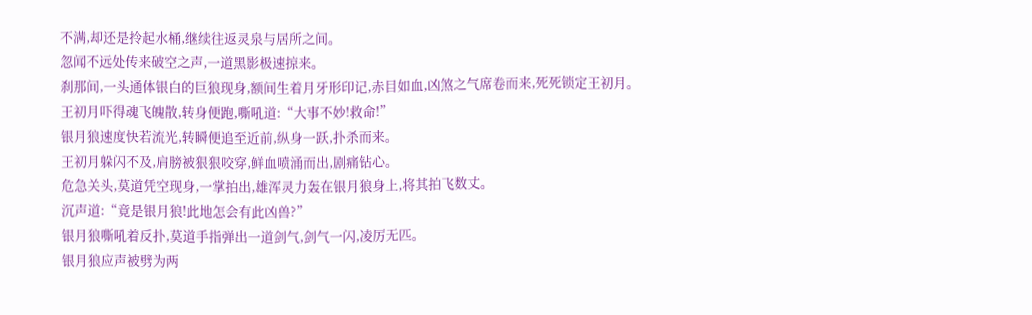不满,却还是拎起水桶,继续往返灵泉与居所之间。
忽闻不远处传来破空之声,一道黑影极速掠来。
刹那间,一头通体银白的巨狼现身,额间生着月牙形印记,赤目如血,凶煞之气席卷而来,死死锁定王初月。
王初月吓得魂飞魄散,转身便跑,嘶吼道:“大事不妙!救命!”
银月狼速度快若流光,转瞬便追至近前,纵身一跃,扑杀而来。
王初月躲闪不及,肩膀被狠狠咬穿,鲜血喷涌而出,剧痛钻心。
危急关头,莫道凭空现身,一掌拍出,雄浑灵力轰在银月狼身上,将其拍飞数丈。
沉声道:“竟是银月狼!此地怎会有此凶兽?”
银月狼嘶吼着反扑,莫道手指弹出一道剑气,剑气一闪,凌厉无匹。
银月狼应声被劈为两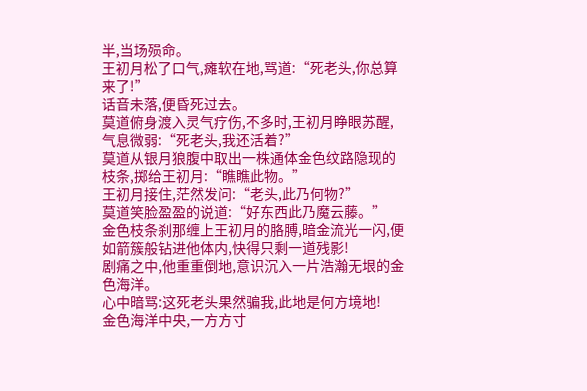半,当场殒命。
王初月松了口气,瘫软在地,骂道:“死老头,你总算来了!”
话音未落,便昏死过去。
莫道俯身渡入灵气疗伤,不多时,王初月睁眼苏醒,气息微弱:“死老头,我还活着?”
莫道从银月狼腹中取出一株通体金色纹路隐现的枝条,掷给王初月:“瞧瞧此物。”
王初月接住,茫然发问:“老头,此乃何物?”
莫道笑脸盈盈的说道:“好东西此乃魔云藤。”
金色枝条刹那缠上王初月的胳膊,暗金流光一闪,便如箭簇般钻进他体内,快得只剩一道残影!
剧痛之中,他重重倒地,意识沉入一片浩瀚无垠的金色海洋。
心中暗骂:这死老头果然骗我,此地是何方境地!
金色海洋中央,一方方寸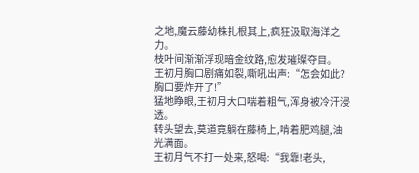之地,魔云藤幼株扎根其上,疯狂汲取海洋之力。
枝叶间渐渐浮现暗金纹路,愈发璀璨夺目。
王初月胸口剧痛如裂,嘶吼出声:“怎会如此?胸口要炸开了!”
猛地睁眼,王初月大口喘着粗气,浑身被冷汗浸透。
转头望去,莫道竟躺在藤椅上,啃着肥鸡腿,油光满面。
王初月气不打一处来,怒喝:“我靠!老头,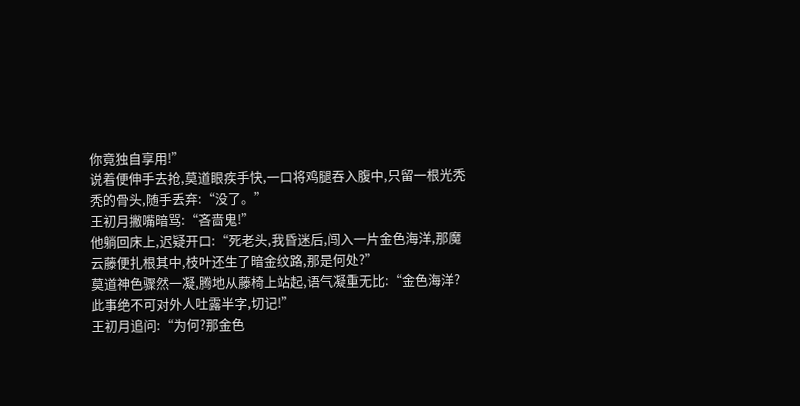你竟独自享用!”
说着便伸手去抢,莫道眼疾手快,一口将鸡腿吞入腹中,只留一根光秃秃的骨头,随手丢弃:“没了。”
王初月撇嘴暗骂:“吝啬鬼!”
他躺回床上,迟疑开口:“死老头,我昏迷后,闯入一片金色海洋,那魔云藤便扎根其中,枝叶还生了暗金纹路,那是何处?”
莫道神色骤然一凝,腾地从藤椅上站起,语气凝重无比:“金色海洋?此事绝不可对外人吐露半字,切记!”
王初月追问:“为何?那金色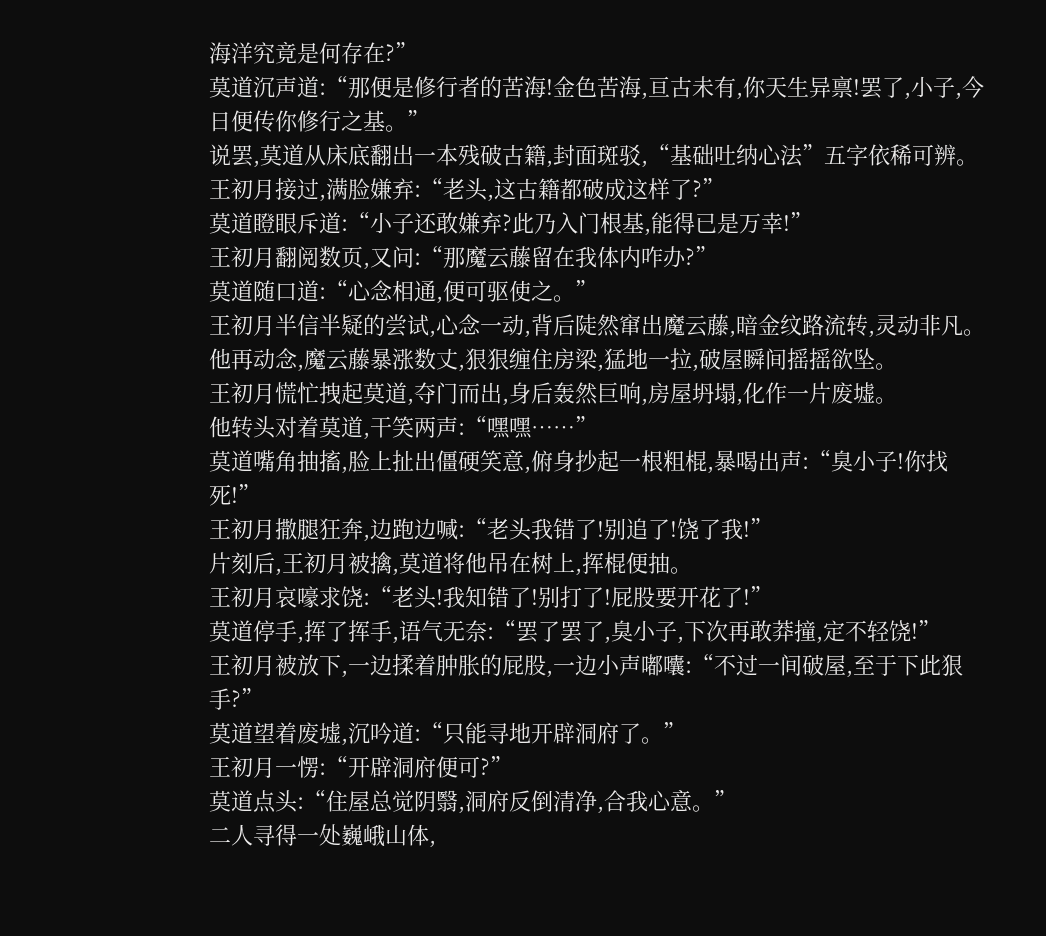海洋究竟是何存在?”
莫道沉声道:“那便是修行者的苦海!金色苦海,亘古未有,你天生异禀!罢了,小子,今日便传你修行之基。”
说罢,莫道从床底翻出一本残破古籍,封面斑驳,“基础吐纳心法”五字依稀可辨。
王初月接过,满脸嫌弃:“老头,这古籍都破成这样了?”
莫道瞪眼斥道:“小子还敢嫌弃?此乃入门根基,能得已是万幸!”
王初月翻阅数页,又问:“那魔云藤留在我体内咋办?”
莫道随口道:“心念相通,便可驱使之。”
王初月半信半疑的尝试,心念一动,背后陡然窜出魔云藤,暗金纹路流转,灵动非凡。
他再动念,魔云藤暴涨数丈,狠狠缠住房梁,猛地一拉,破屋瞬间摇摇欲坠。
王初月慌忙拽起莫道,夺门而出,身后轰然巨响,房屋坍塌,化作一片废墟。
他转头对着莫道,干笑两声:“嘿嘿……”
莫道嘴角抽搐,脸上扯出僵硬笑意,俯身抄起一根粗棍,暴喝出声:“臭小子!你找死!”
王初月撒腿狂奔,边跑边喊:“老头我错了!别追了!饶了我!”
片刻后,王初月被擒,莫道将他吊在树上,挥棍便抽。
王初月哀嚎求饶:“老头!我知错了!别打了!屁股要开花了!”
莫道停手,挥了挥手,语气无奈:“罢了罢了,臭小子,下次再敢莽撞,定不轻饶!”
王初月被放下,一边揉着肿胀的屁股,一边小声嘟囔:“不过一间破屋,至于下此狠手?”
莫道望着废墟,沉吟道:“只能寻地开辟洞府了。”
王初月一愣:“开辟洞府便可?”
莫道点头:“住屋总觉阴翳,洞府反倒清净,合我心意。”
二人寻得一处巍峨山体,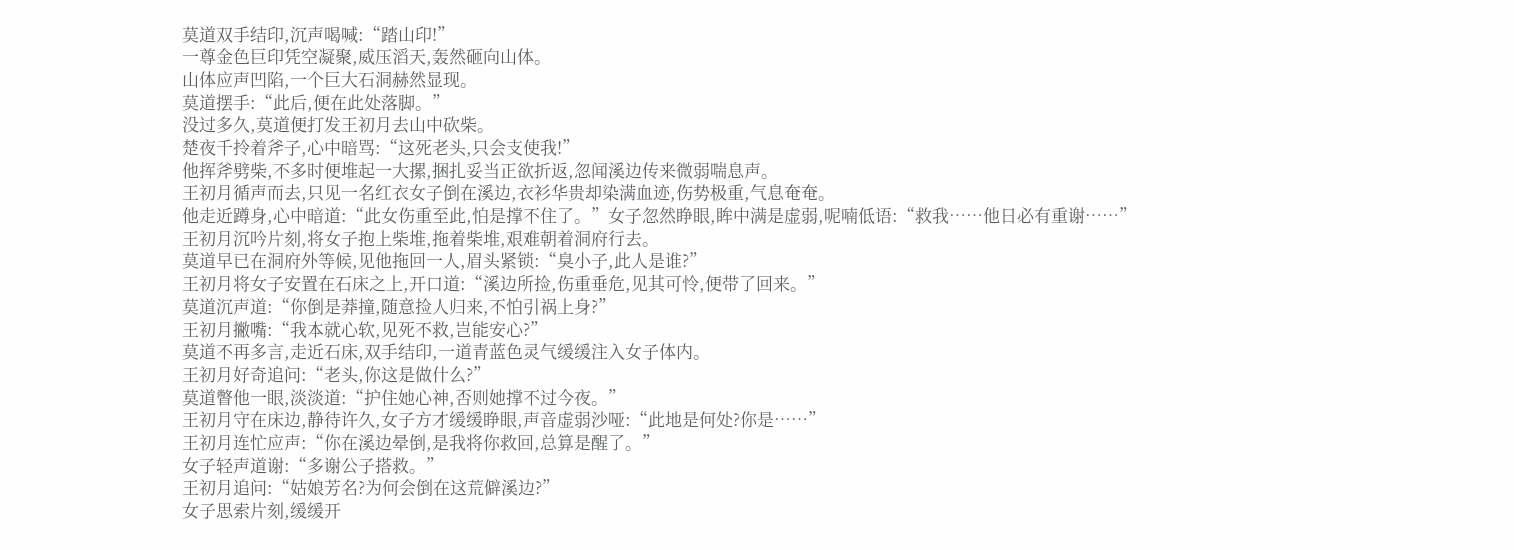莫道双手结印,沉声喝喊:“踏山印!”
一尊金色巨印凭空凝聚,威压滔天,轰然砸向山体。
山体应声凹陷,一个巨大石洞赫然显现。
莫道摆手:“此后,便在此处落脚。”
没过多久,莫道便打发王初月去山中砍柴。
楚夜千拎着斧子,心中暗骂:“这死老头,只会支使我!”
他挥斧劈柴,不多时便堆起一大摞,捆扎妥当正欲折返,忽闻溪边传来微弱喘息声。
王初月循声而去,只见一名红衣女子倒在溪边,衣衫华贵却染满血迹,伤势极重,气息奄奄。
他走近蹲身,心中暗道:“此女伤重至此,怕是撑不住了。”女子忽然睁眼,眸中满是虚弱,呢喃低语:“救我……他日必有重谢……”
王初月沉吟片刻,将女子抱上柴堆,拖着柴堆,艰难朝着洞府行去。
莫道早已在洞府外等候,见他拖回一人,眉头紧锁:“臭小子,此人是谁?”
王初月将女子安置在石床之上,开口道:“溪边所捡,伤重垂危,见其可怜,便带了回来。”
莫道沉声道:“你倒是莽撞,随意捡人归来,不怕引祸上身?”
王初月撇嘴:“我本就心软,见死不救,岂能安心?”
莫道不再多言,走近石床,双手结印,一道青蓝色灵气缓缓注入女子体内。
王初月好奇追问:“老头,你这是做什么?”
莫道瞥他一眼,淡淡道:“护住她心神,否则她撑不过今夜。”
王初月守在床边,静待许久,女子方才缓缓睁眼,声音虚弱沙哑:“此地是何处?你是……”
王初月连忙应声:“你在溪边晕倒,是我将你救回,总算是醒了。”
女子轻声道谢:“多谢公子搭救。”
王初月追问:“姑娘芳名?为何会倒在这荒僻溪边?”
女子思索片刻,缓缓开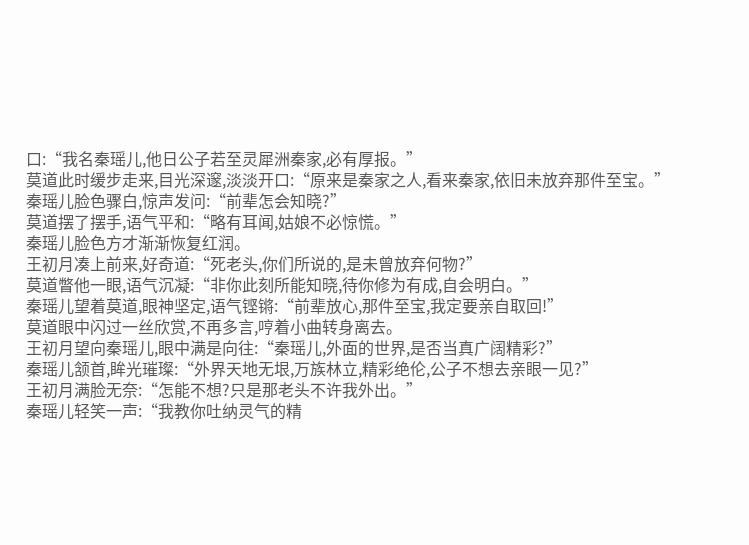口:“我名秦瑶儿,他日公子若至灵犀洲秦家,必有厚报。”
莫道此时缓步走来,目光深邃,淡淡开口:“原来是秦家之人,看来秦家,依旧未放弃那件至宝。”
秦瑶儿脸色骤白,惊声发问:“前辈怎会知晓?”
莫道摆了摆手,语气平和:“略有耳闻,姑娘不必惊慌。”
秦瑶儿脸色方才渐渐恢复红润。
王初月凑上前来,好奇道:“死老头,你们所说的,是未曾放弃何物?”
莫道瞥他一眼,语气沉凝:“非你此刻所能知晓,待你修为有成,自会明白。”
秦瑶儿望着莫道,眼神坚定,语气铿锵:“前辈放心,那件至宝,我定要亲自取回!”
莫道眼中闪过一丝欣赏,不再多言,哼着小曲转身离去。
王初月望向秦瑶儿,眼中满是向往:“秦瑶儿,外面的世界,是否当真广阔精彩?”
秦瑶儿颔首,眸光璀璨:“外界天地无垠,万族林立,精彩绝伦,公子不想去亲眼一见?”
王初月满脸无奈:“怎能不想?只是那老头不许我外出。”
秦瑶儿轻笑一声:“我教你吐纳灵气的精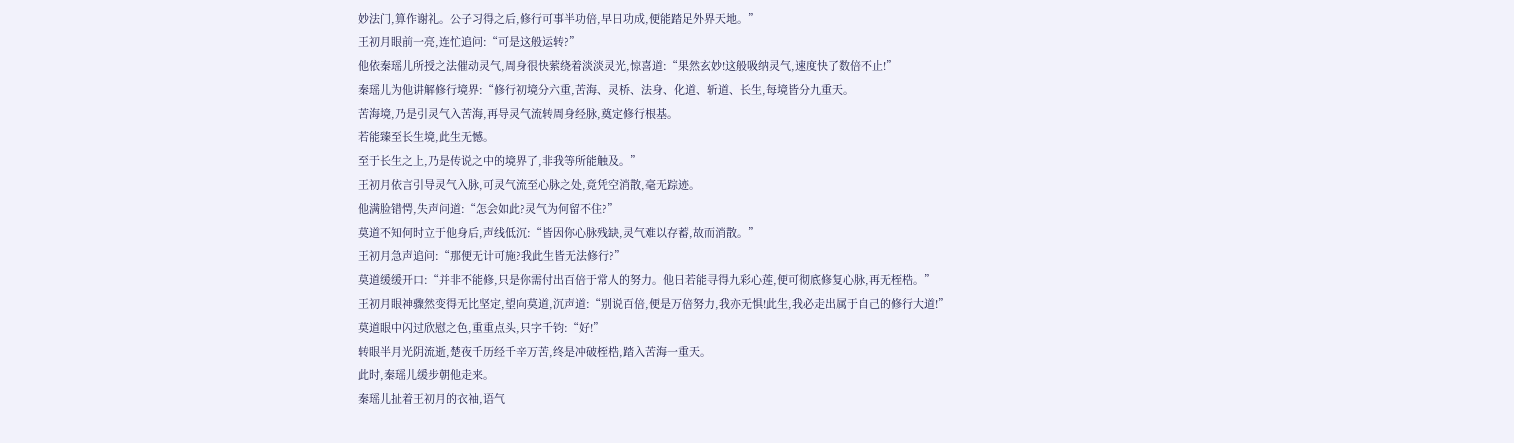妙法门,算作谢礼。公子习得之后,修行可事半功倍,早日功成,便能踏足外界天地。”
王初月眼前一亮,连忙追问:“可是这般运转?”
他依秦瑶儿所授之法催动灵气,周身很快萦绕着淡淡灵光,惊喜道:“果然玄妙!这般吸纳灵气,速度快了数倍不止!”
秦瑶儿为他讲解修行境界:“修行初境分六重,苦海、灵桥、法身、化道、斩道、长生,每境皆分九重天。
苦海境,乃是引灵气入苦海,再导灵气流转周身经脉,奠定修行根基。
若能臻至长生境,此生无憾。
至于长生之上,乃是传说之中的境界了,非我等所能触及。”
王初月依言引导灵气入脉,可灵气流至心脉之处,竟凭空消散,毫无踪迹。
他满脸错愕,失声问道:“怎会如此?灵气为何留不住?”
莫道不知何时立于他身后,声线低沉:“皆因你心脉残缺,灵气难以存蓄,故而消散。”
王初月急声追问:“那便无计可施?我此生皆无法修行?”
莫道缓缓开口:“并非不能修,只是你需付出百倍于常人的努力。他日若能寻得九彩心莲,便可彻底修复心脉,再无桎梏。”
王初月眼神骤然变得无比坚定,望向莫道,沉声道:“别说百倍,便是万倍努力,我亦无惧!此生,我必走出属于自己的修行大道!”
莫道眼中闪过欣慰之色,重重点头,只字千钧:“好!”
转眼半月光阴流逝,楚夜千历经千辛万苦,终是冲破桎梏,踏入苦海一重天。
此时,秦瑶儿缓步朝他走来。
秦瑶儿扯着王初月的衣袖,语气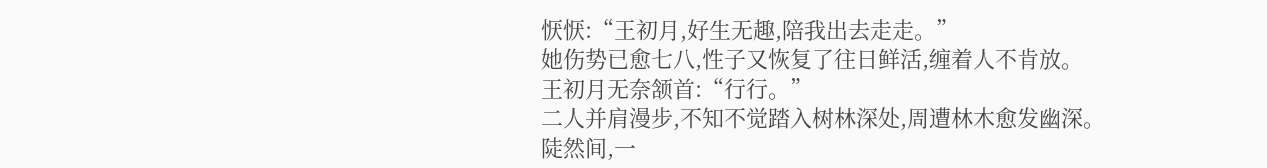恹恹:“王初月,好生无趣,陪我出去走走。”
她伤势已愈七八,性子又恢复了往日鲜活,缠着人不肯放。
王初月无奈颔首:“行行。”
二人并肩漫步,不知不觉踏入树林深处,周遭林木愈发幽深。
陡然间,一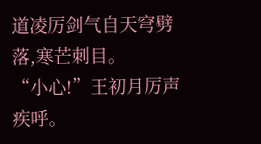道凌厉剑气自天穹劈落,寒芒刺目。
“小心!”王初月厉声疾呼。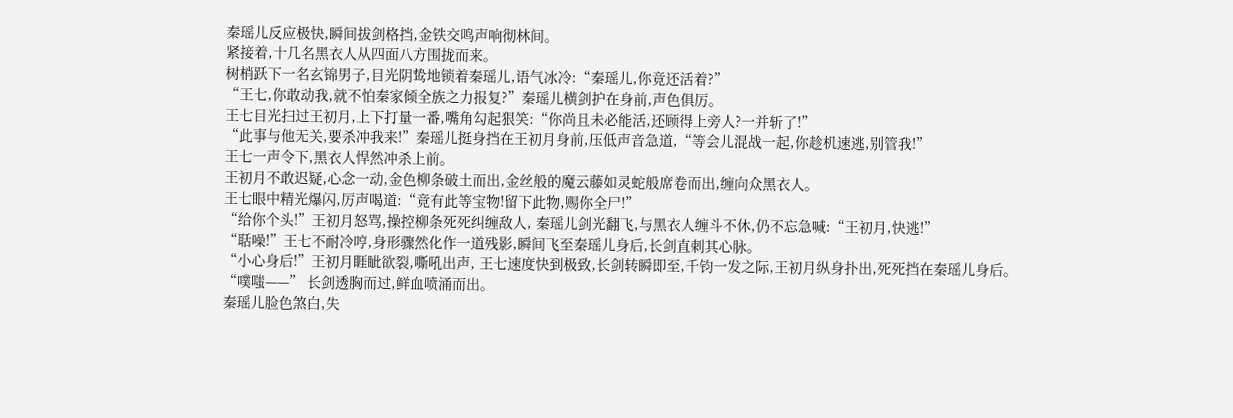秦瑶儿反应极快,瞬间拔剑格挡,金铁交鸣声响彻林间。
紧接着,十几名黑衣人从四面八方围拢而来。
树梢跃下一名玄锦男子,目光阴鸷地锁着秦瑶儿,语气冰冷:“秦瑶儿,你竟还活着?”
“王七,你敢动我,就不怕秦家倾全族之力报复?”秦瑶儿横剑护在身前,声色俱厉。
王七目光扫过王初月,上下打量一番,嘴角勾起狠笑:“你尚且未必能活,还顾得上旁人?一并斩了!”
“此事与他无关,要杀冲我来!”秦瑶儿挺身挡在王初月身前,压低声音急道,“等会儿混战一起,你趁机速逃,别管我!”
王七一声令下,黑衣人悍然冲杀上前。
王初月不敢迟疑,心念一动,金色柳条破土而出,金丝般的魔云藤如灵蛇般席卷而出,缠向众黑衣人。
王七眼中精光爆闪,厉声喝道:“竟有此等宝物!留下此物,赐你全尸!”
“给你个头!”王初月怒骂,操控柳条死死纠缠敌人, 秦瑶儿剑光翻飞,与黑衣人缠斗不休,仍不忘急喊:“王初月,快逃!”
“聒噪!”王七不耐冷哼,身形骤然化作一道残影,瞬间飞至秦瑶儿身后,长剑直刺其心脉。
“小心身后!”王初月睚眦欲裂,嘶吼出声, 王七速度快到极致,长剑转瞬即至,千钧一发之际,王初月纵身扑出,死死挡在秦瑶儿身后。
“噗嗤——” 长剑透胸而过,鲜血喷涌而出。
秦瑶儿脸色煞白,失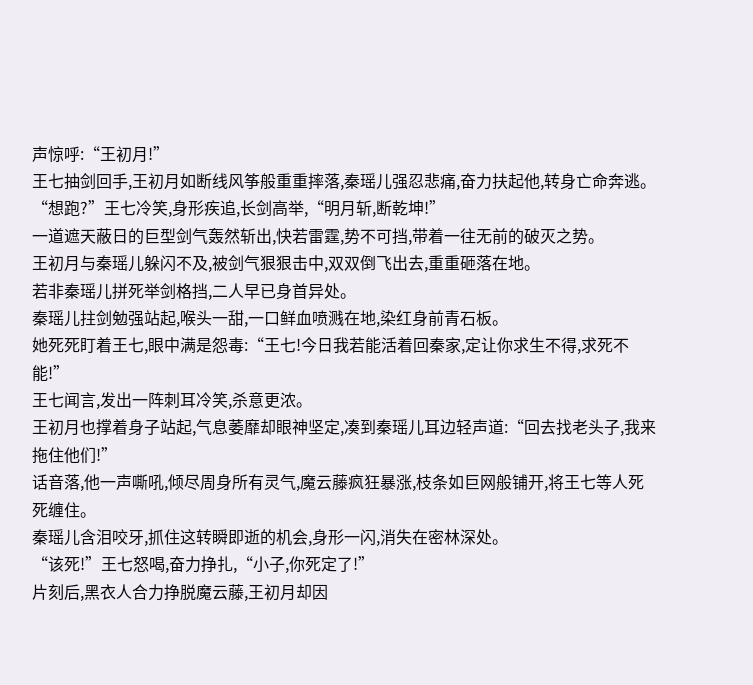声惊呼:“王初月!”
王七抽剑回手,王初月如断线风筝般重重摔落,秦瑶儿强忍悲痛,奋力扶起他,转身亡命奔逃。
“想跑?”王七冷笑,身形疾追,长剑高举,“明月斩,断乾坤!”
一道遮天蔽日的巨型剑气轰然斩出,快若雷霆,势不可挡,带着一往无前的破灭之势。
王初月与秦瑶儿躲闪不及,被剑气狠狠击中,双双倒飞出去,重重砸落在地。
若非秦瑶儿拼死举剑格挡,二人早已身首异处。
秦瑶儿拄剑勉强站起,喉头一甜,一口鲜血喷溅在地,染红身前青石板。
她死死盯着王七,眼中满是怨毒:“王七!今日我若能活着回秦家,定让你求生不得,求死不能!”
王七闻言,发出一阵刺耳冷笑,杀意更浓。
王初月也撑着身子站起,气息萎靡却眼神坚定,凑到秦瑶儿耳边轻声道:“回去找老头子,我来拖住他们!”
话音落,他一声嘶吼,倾尽周身所有灵气,魔云藤疯狂暴涨,枝条如巨网般铺开,将王七等人死死缠住。
秦瑶儿含泪咬牙,抓住这转瞬即逝的机会,身形一闪,消失在密林深处。
“该死!”王七怒喝,奋力挣扎,“小子,你死定了!”
片刻后,黑衣人合力挣脱魔云藤,王初月却因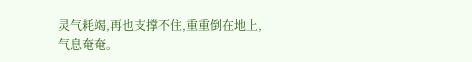灵气耗竭,再也支撑不住,重重倒在地上,气息奄奄。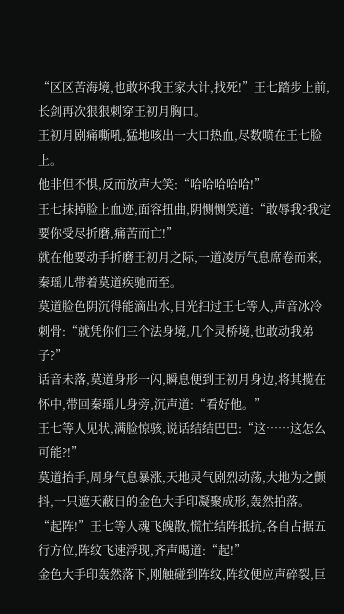“区区苦海境,也敢坏我王家大计,找死!”王七踏步上前,长剑再次狠狠刺穿王初月胸口。
王初月剧痛嘶吼,猛地咳出一大口热血,尽数喷在王七脸上。
他非但不惧,反而放声大笑:“哈哈哈哈哈!”
王七抹掉脸上血迹,面容扭曲,阴恻恻笑道:“敢辱我?我定要你受尽折磨,痛苦而亡!”
就在他要动手折磨王初月之际,一道凌厉气息席卷而来,秦瑶儿带着莫道疾驰而至。
莫道脸色阴沉得能滴出水,目光扫过王七等人,声音冰冷刺骨:“就凭你们三个法身境,几个灵桥境,也敢动我弟子?”
话音未落,莫道身形一闪,瞬息便到王初月身边,将其揽在怀中,带回秦瑶儿身旁,沉声道:“看好他。”
王七等人见状,满脸惊骇,说话结结巴巴:“这……这怎么可能?!”
莫道抬手,周身气息暴涨,天地灵气剧烈动荡,大地为之颤抖,一只遮天蔽日的金色大手印凝聚成形,轰然拍落。
“起阵!”王七等人魂飞魄散,慌忙结阵抵抗,各自占据五行方位,阵纹飞速浮现,齐声喝道:“起!”
金色大手印轰然落下,刚触碰到阵纹,阵纹便应声碎裂,巨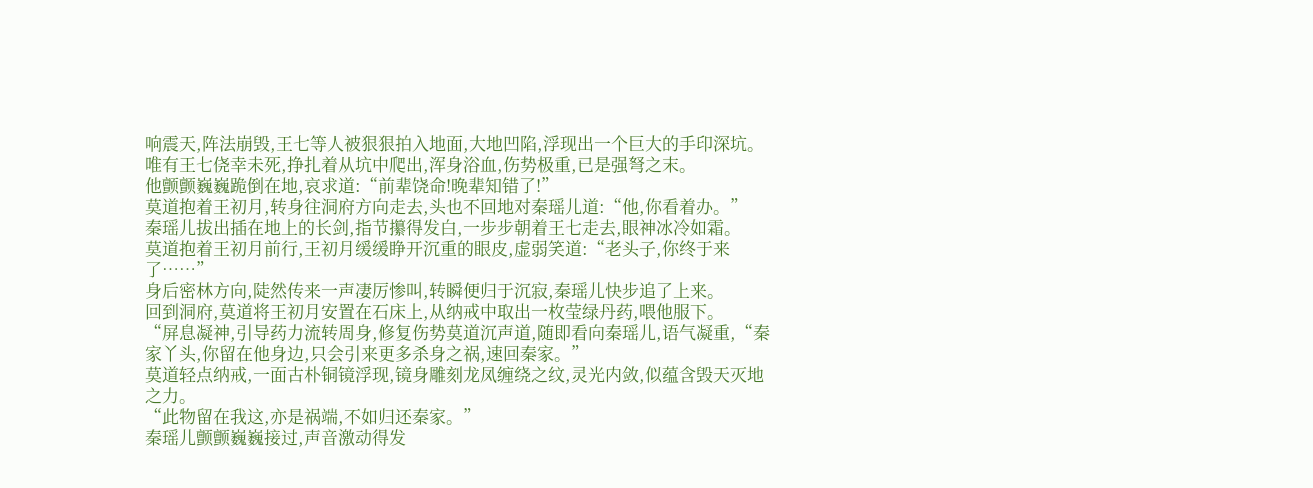响震天,阵法崩毁,王七等人被狠狠拍入地面,大地凹陷,浮现出一个巨大的手印深坑。
唯有王七侥幸未死,挣扎着从坑中爬出,浑身浴血,伤势极重,已是强弩之末。
他颤颤巍巍跪倒在地,哀求道:“前辈饶命!晚辈知错了!”
莫道抱着王初月,转身往洞府方向走去,头也不回地对秦瑶儿道:“他,你看着办。”
秦瑶儿拔出插在地上的长剑,指节攥得发白,一步步朝着王七走去,眼神冰冷如霜。
莫道抱着王初月前行,王初月缓缓睁开沉重的眼皮,虚弱笑道:“老头子,你终于来了……”
身后密林方向,陡然传来一声凄厉惨叫,转瞬便归于沉寂,秦瑶儿快步追了上来。
回到洞府,莫道将王初月安置在石床上,从纳戒中取出一枚莹绿丹药,喂他服下。
“屏息凝神,引导药力流转周身,修复伤势莫道沉声道,随即看向秦瑶儿,语气凝重,“秦家丫头,你留在他身边,只会引来更多杀身之祸,速回秦家。”
莫道轻点纳戒,一面古朴铜镜浮现,镜身雕刻龙凤缠绕之纹,灵光内敛,似蕴含毁天灭地之力。
“此物留在我这,亦是祸端,不如归还秦家。”
秦瑶儿颤颤巍巍接过,声音激动得发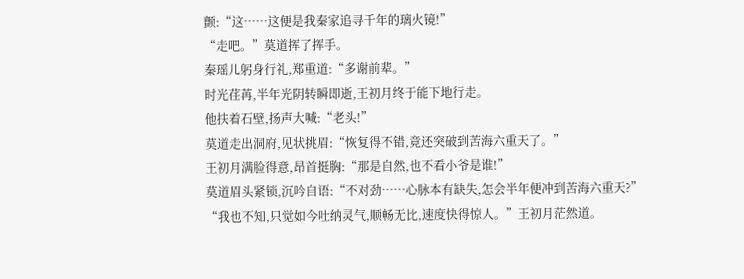颤:“这……这便是我秦家追寻千年的璃火镜!”
“走吧。”莫道挥了挥手。
秦瑶儿躬身行礼,郑重道:“多谢前辈。”
时光荏苒,半年光阴转瞬即逝,王初月终于能下地行走。
他扶着石壁,扬声大喊:“老头!”
莫道走出洞府,见状挑眉:“恢复得不错,竟还突破到苦海六重天了。”
王初月满脸得意,昂首挺胸:“那是自然,也不看小爷是谁!”
莫道眉头紧锁,沉吟自语:“不对劲……心脉本有缺失,怎会半年便冲到苦海六重天?”
“我也不知,只觉如今吐纳灵气,顺畅无比,速度快得惊人。”王初月茫然道。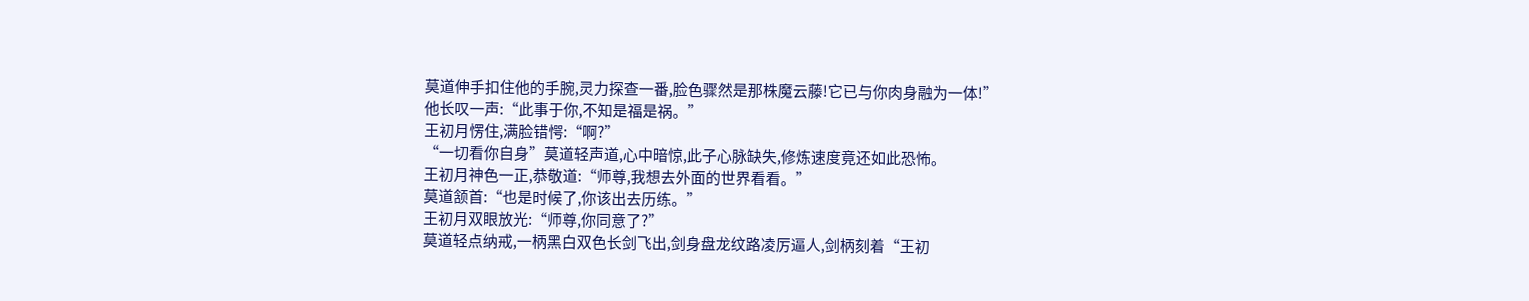莫道伸手扣住他的手腕,灵力探查一番,脸色骤然是那株魔云藤!它已与你肉身融为一体!”
他长叹一声:“此事于你,不知是福是祸。”
王初月愣住,满脸错愕:“啊?”
“一切看你自身”莫道轻声道,心中暗惊,此子心脉缺失,修炼速度竟还如此恐怖。
王初月神色一正,恭敬道:“师尊,我想去外面的世界看看。”
莫道颔首:“也是时候了,你该出去历练。”
王初月双眼放光:“师尊,你同意了?”
莫道轻点纳戒,一柄黑白双色长剑飞出,剑身盘龙纹路凌厉逼人,剑柄刻着“王初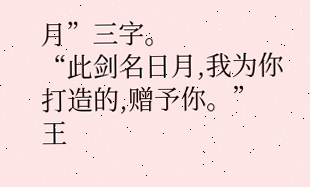月”三字。
“此剑名日月,我为你打造的,赠予你。”
王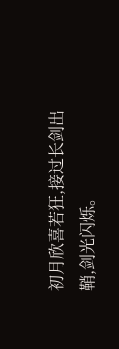初月欣喜若狂,接过长剑出鞘,剑光闪烁。